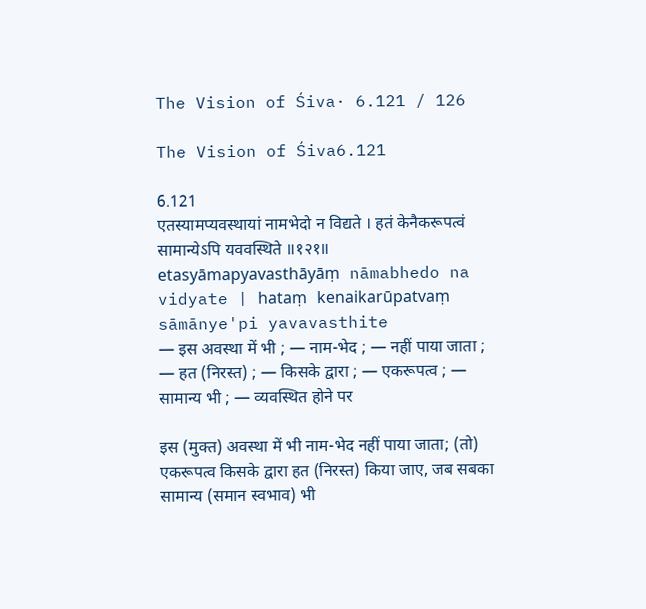The Vision of Śiva· 6.121 / 126

The Vision of Śiva6.121

6.121
एतस्यामप्यवस्थायां नामभेदो न विद्यते । हतं केनैकरूपत्वं सामान्येऽपि यववस्थिते ॥१२१॥
etasyāmapyavasthāyāṃ nāmabhedo na vidyate | hataṃ kenaikarūpatvaṃ sāmānye'pi yavavasthite
— इस अवस्था में भी ; — नाम-भेद ; — नहीं पाया जाता ; — हत (निरस्त) ; — किसके द्वारा ; — एकरूपत्व ; — सामान्य भी ; — व्यवस्थित होने पर

इस (मुक्त) अवस्था में भी नाम-भेद नहीं पाया जाता; (तो) एकरूपत्व किसके द्वारा हत (निरस्त) किया जाए, जब सबका सामान्य (समान स्वभाव) भी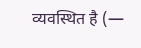व्यवस्थित है (—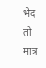भेद तो मात्र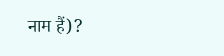नाम हैं)?